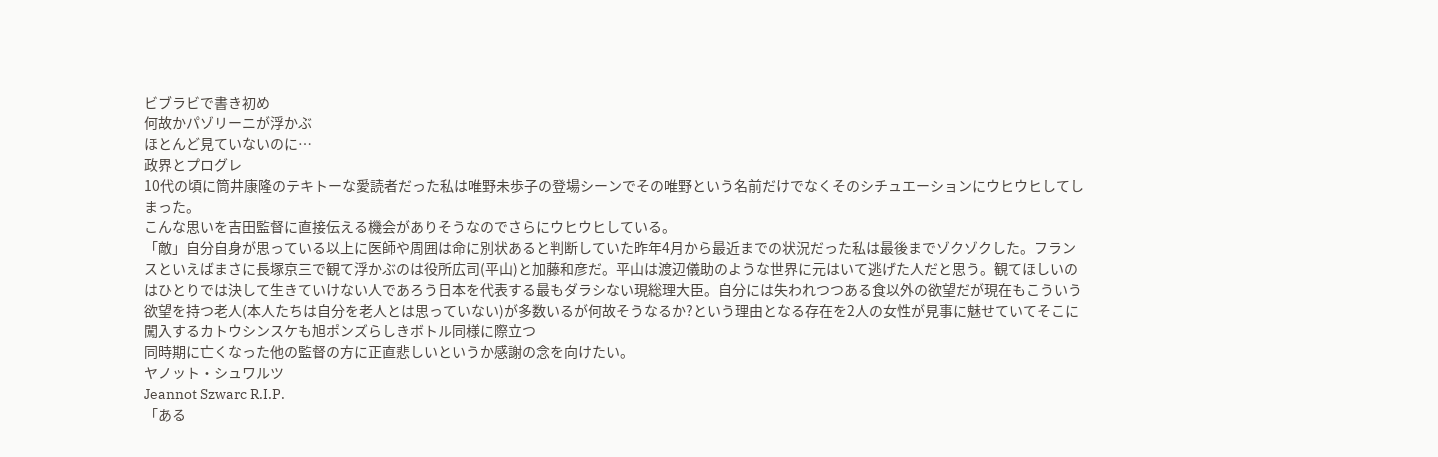ビブラビで書き初め
何故かパゾリーニが浮かぶ
ほとんど見ていないのに…
政界とプログレ
10代の頃に筒井康隆のテキトーな愛読者だった私は唯野未歩子の登場シーンでその唯野という名前だけでなくそのシチュエーションにウヒウヒしてしまった。
こんな思いを吉田監督に直接伝える機会がありそうなのでさらにウヒウヒしている。
「敵」自分自身が思っている以上に医師や周囲は命に別状あると判断していた昨年4月から最近までの状況だった私は最後までゾクゾクした。フランスといえばまさに長塚京三で観て浮かぶのは役所広司(平山)と加藤和彦だ。平山は渡辺儀助のような世界に元はいて逃げた人だと思う。観てほしいのはひとりでは決して生きていけない人であろう日本を代表する最もダラシない現総理大臣。自分には失われつつある食以外の欲望だが現在もこういう欲望を持つ老人(本人たちは自分を老人とは思っていない)が多数いるが何故そうなるか?という理由となる存在を2人の女性が見事に魅せていてそこに闖入するカトウシンスケも旭ポンズらしきボトル同様に際立つ
同時期に亡くなった他の監督の方に正直悲しいというか感謝の念を向けたい。
ヤノット・シュワルツ
Jeannot Szwarc R.I.P.
「ある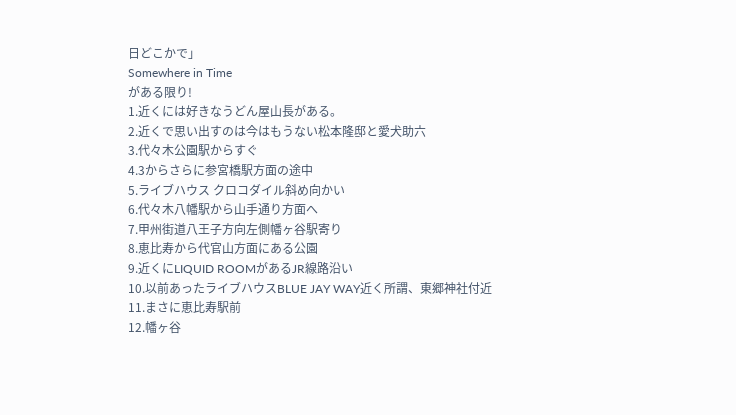日どこかで」
Somewhere in Time
がある限り!
1.近くには好きなうどん屋山長がある。
2.近くで思い出すのは今はもうない松本隆邸と愛犬助六
3.代々木公園駅からすぐ
4.3からさらに参宮橋駅方面の途中
5.ライブハウス クロコダイル斜め向かい
6.代々木八幡駅から山手通り方面へ
7.甲州街道八王子方向左側幡ヶ谷駅寄り
8.恵比寿から代官山方面にある公園
9.近くにLIQUID ROOMがあるJR線路沿い
10.以前あったライブハウスBLUE JAY WAY近く所謂、東郷神社付近
11.まさに恵比寿駅前
12.幡ヶ谷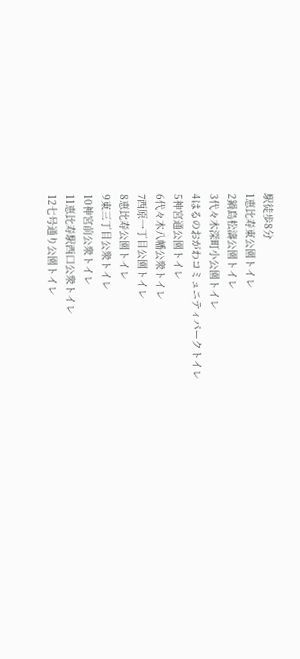駅徒歩8分
1恵比寿東公園トイレ
2鍋島松濤公園トイレ
3代々木深町小公園トイレ
4はるのおがわコミュニティパークトイレ
5神宮通公園トイレ
6代々木八幡公衆トイレ
7西原一丁目公園トイレ
8恵比寿公園トイレ
9東三丁目公衆トイレ
10神宮前公衆トイレ
11恵比寿駅西口公衆トイレ
12七号通り公園トイレ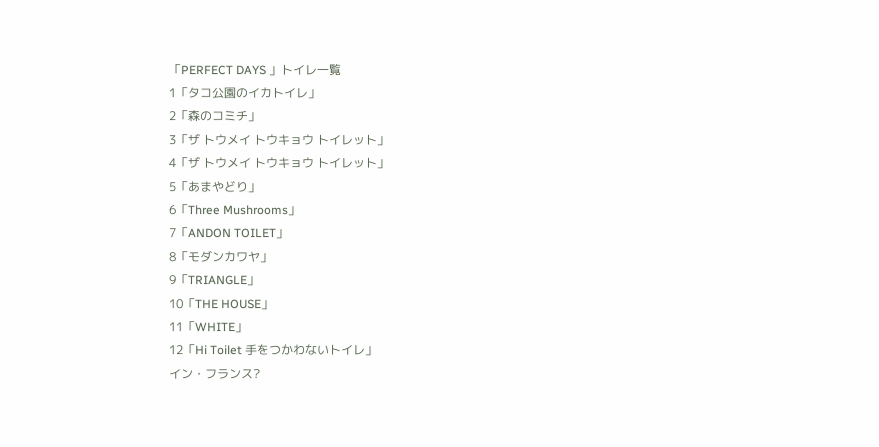「PERFECT DAYS 」トイレ一覧
1「タコ公園のイカトイレ」
2「森のコミチ」
3「ザ トウメイ トウキョウ トイレット」
4「ザ トウメイ トウキョウ トイレット」
5「あまやどり」
6「Three Mushrooms」
7「ANDON TOILET」
8「モダンカワヤ」
9「TRIANGLE」
10「THE HOUSE」
11「WHITE」
12「Hi Toilet 手をつかわないトイレ」
イン・フランス?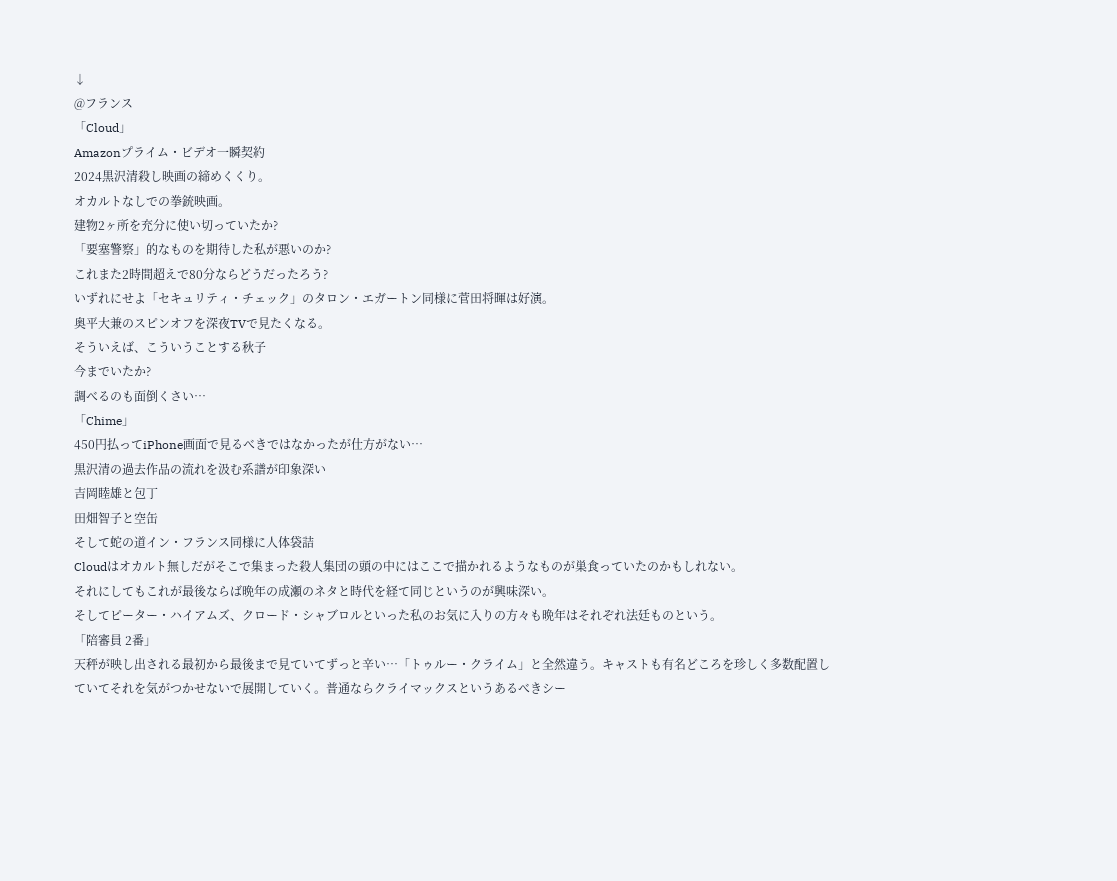↓
@フランス
「Cloud」
Amazonプライム・ビデオ一瞬契約
2024黒沢清殺し映画の締めくくり。
オカルトなしでの拳銃映画。
建物2ヶ所を充分に使い切っていたか?
「要塞警察」的なものを期待した私が悪いのか?
これまた2時間超えで80分ならどうだったろう?
いずれにせよ「セキュリティ・チェック」のタロン・エガートン同様に菅田将暉は好演。
奥平大兼のスピンオフを深夜TVで見たくなる。
そういえば、こういうことする秋子
今までいたか?
調べるのも面倒くさい…
「Chime」
450円払ってiPhone画面で見るべきではなかったが仕方がない…
黒沢清の過去作品の流れを汲む系譜が印象深い
吉岡睦雄と包丁
田畑智子と空缶
そして蛇の道イン・フランス同様に人体袋詰
Cloudはオカルト無しだがそこで集まった殺人集団の頭の中にはここで描かれるようなものが巣食っていたのかもしれない。
それにしてもこれが最後ならば晩年の成瀬のネタと時代を経て同じというのが興味深い。
そしてピーター・ハイアムズ、クロード・シャブロルといった私のお気に入りの方々も晩年はそれぞれ法廷ものという。
「陪審員 2番」
天秤が映し出される最初から最後まで見ていてずっと辛い…「トゥルー・クライム」と全然違う。キャストも有名どころを珍しく多数配置していてそれを気がつかせないで展開していく。普通ならクライマックスというあるべきシー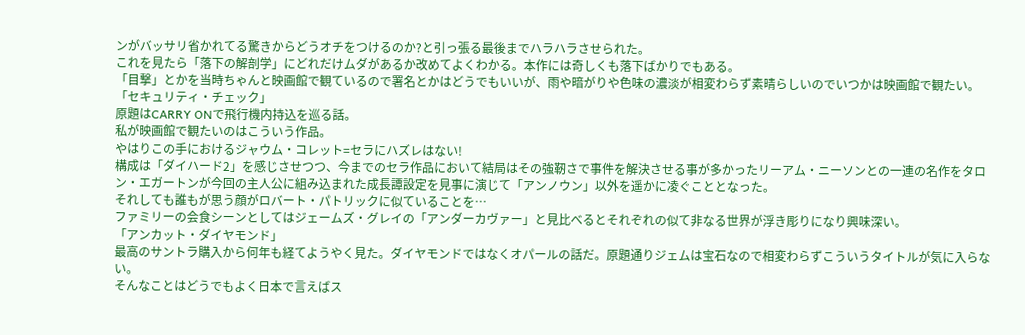ンがバッサリ省かれてる驚きからどうオチをつけるのか?と引っ張る最後までハラハラさせられた。
これを見たら「落下の解剖学」にどれだけムダがあるか改めてよくわかる。本作には奇しくも落下ばかりでもある。
「目撃」とかを当時ちゃんと映画館で観ているので署名とかはどうでもいいが、雨や暗がりや色味の濃淡が相変わらず素晴らしいのでいつかは映画館で観たい。
「セキュリティ・チェック」
原題はCARRY ONで飛行機内持込を巡る話。
私が映画館で観たいのはこういう作品。
やはりこの手におけるジャウム・コレット=セラにハズレはない!
構成は「ダイハード2」を感じさせつつ、今までのセラ作品において結局はその強靭さで事件を解決させる事が多かったリーアム・ニーソンとの一連の名作をタロン・エガートンが今回の主人公に組み込まれた成長譚設定を見事に演じて「アンノウン」以外を遥かに凌ぐこととなった。
それしても誰もが思う顔がロバート・パトリックに似ていることを…
ファミリーの会食シーンとしてはジェームズ・グレイの「アンダーカヴァー」と見比べるとそれぞれの似て非なる世界が浮き彫りになり興味深い。
「アンカット・ダイヤモンド」
最高のサントラ購入から何年も経てようやく見た。ダイヤモンドではなくオパールの話だ。原題通りジェムは宝石なので相変わらずこういうタイトルが気に入らない。
そんなことはどうでもよく日本で言えばス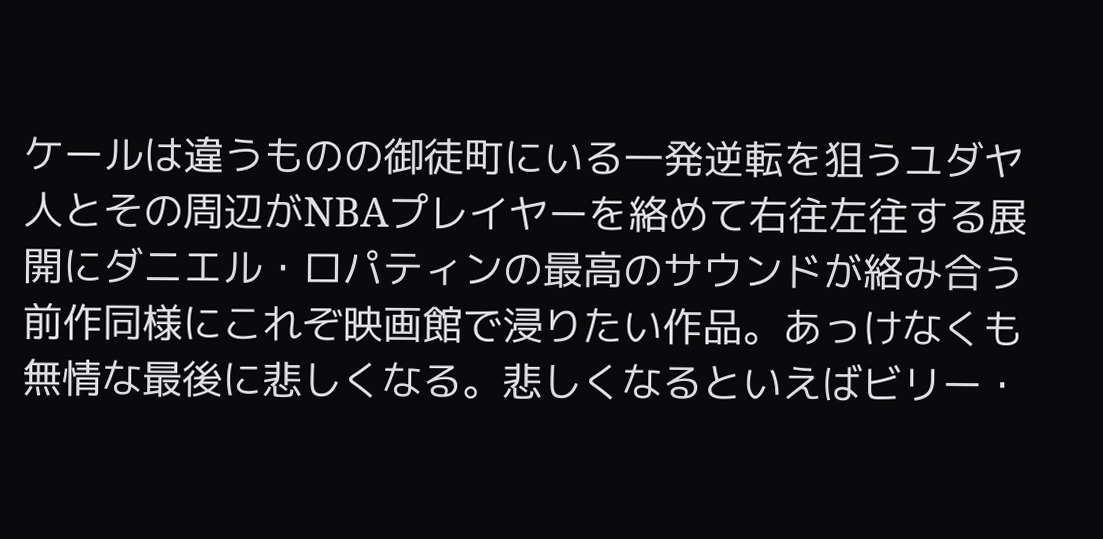ケールは違うものの御徒町にいる一発逆転を狙うユダヤ人とその周辺がNBAプレイヤーを絡めて右往左往する展開にダニエル・ロパティンの最高のサウンドが絡み合う前作同様にこれぞ映画館で浸りたい作品。あっけなくも無情な最後に悲しくなる。悲しくなるといえばビリー・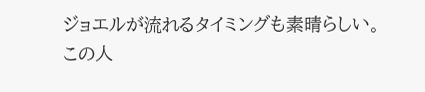ジョエルが流れるタイミングも素晴らしい。
この人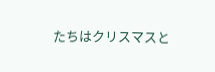たちはクリスマスと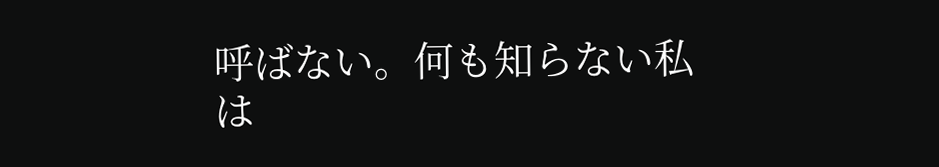呼ばない。何も知らない私は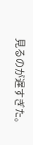見るのが遅すぎた。